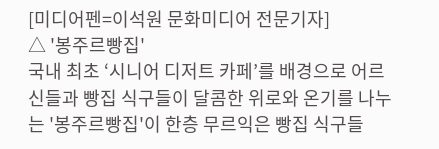[미디어펜=이석원 문화미디어 전문기자]
△ '봉주르빵집'
국내 최초 ‘시니어 디저트 카페’를 배경으로 어르신들과 빵집 식구들이 달콤한 위로와 온기를 나누는 '봉주르빵집'이 한층 무르익은 빵집 식구들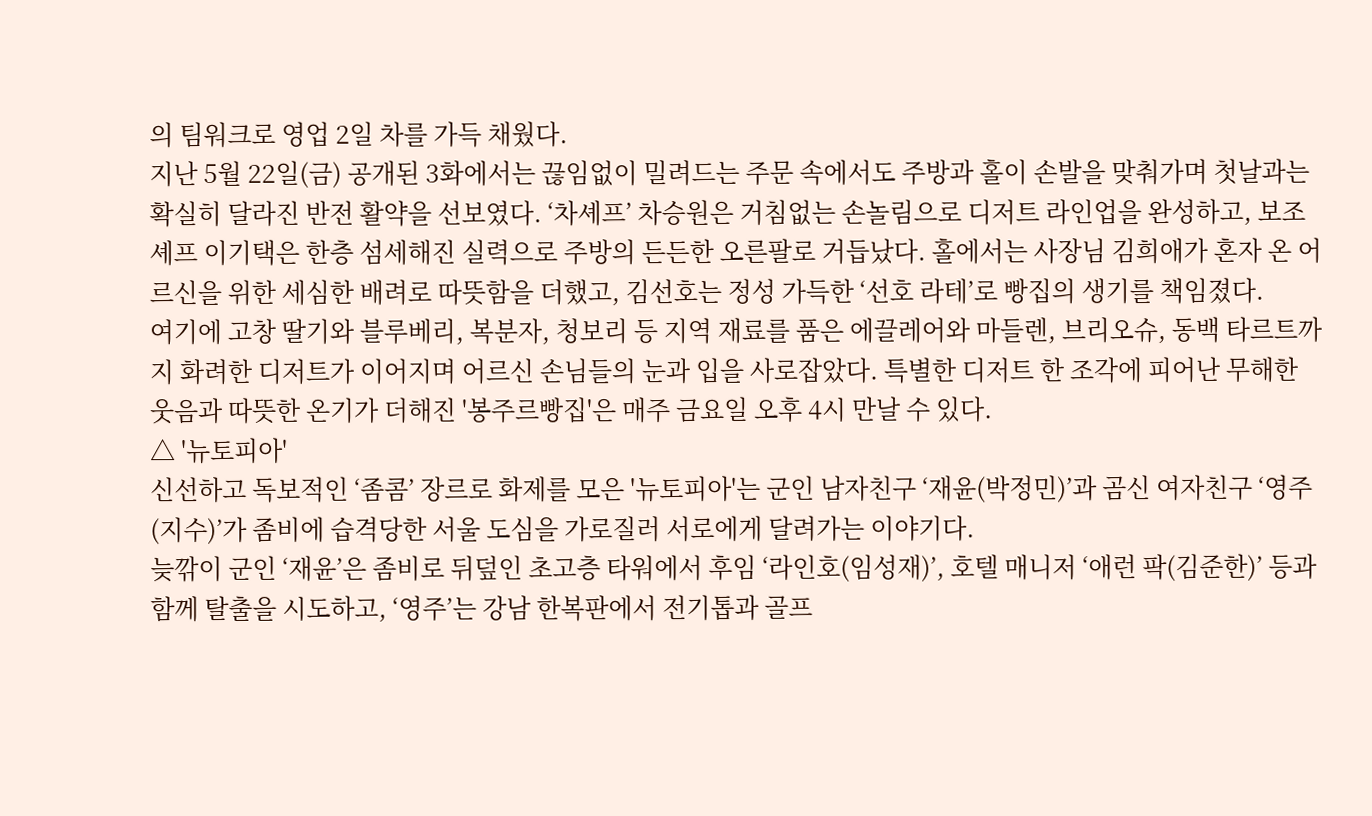의 팀워크로 영업 2일 차를 가득 채웠다.
지난 5월 22일(금) 공개된 3화에서는 끊임없이 밀려드는 주문 속에서도 주방과 홀이 손발을 맞춰가며 첫날과는 확실히 달라진 반전 활약을 선보였다. ‘차셰프’ 차승원은 거침없는 손놀림으로 디저트 라인업을 완성하고, 보조 셰프 이기택은 한층 섬세해진 실력으로 주방의 든든한 오른팔로 거듭났다. 홀에서는 사장님 김희애가 혼자 온 어르신을 위한 세심한 배려로 따뜻함을 더했고, 김선호는 정성 가득한 ‘선호 라테’로 빵집의 생기를 책임졌다.
여기에 고창 딸기와 블루베리, 복분자, 청보리 등 지역 재료를 품은 에끌레어와 마들렌, 브리오슈, 동백 타르트까지 화려한 디저트가 이어지며 어르신 손님들의 눈과 입을 사로잡았다. 특별한 디저트 한 조각에 피어난 무해한 웃음과 따뜻한 온기가 더해진 '봉주르빵집'은 매주 금요일 오후 4시 만날 수 있다.
△ '뉴토피아'
신선하고 독보적인 ‘좀콤’ 장르로 화제를 모은 '뉴토피아'는 군인 남자친구 ‘재윤(박정민)’과 곰신 여자친구 ‘영주(지수)’가 좀비에 습격당한 서울 도심을 가로질러 서로에게 달려가는 이야기다.
늦깎이 군인 ‘재윤’은 좀비로 뒤덮인 초고층 타워에서 후임 ‘라인호(임성재)’, 호텔 매니저 ‘애런 팍(김준한)’ 등과 함께 탈출을 시도하고, ‘영주’는 강남 한복판에서 전기톱과 골프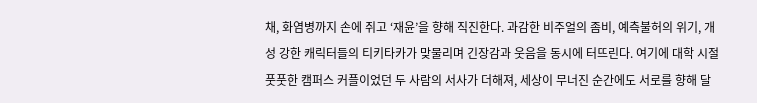채, 화염병까지 손에 쥐고 ‘재윤’을 향해 직진한다. 과감한 비주얼의 좀비, 예측불허의 위기, 개성 강한 캐릭터들의 티키타카가 맞물리며 긴장감과 웃음을 동시에 터뜨린다. 여기에 대학 시절 풋풋한 캠퍼스 커플이었던 두 사람의 서사가 더해져, 세상이 무너진 순간에도 서로를 향해 달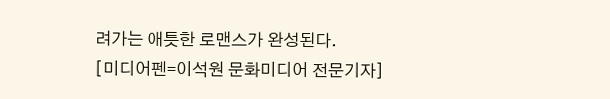려가는 애틋한 로맨스가 완성된다.
[미디어펜=이석원 문화미디어 전문기자]